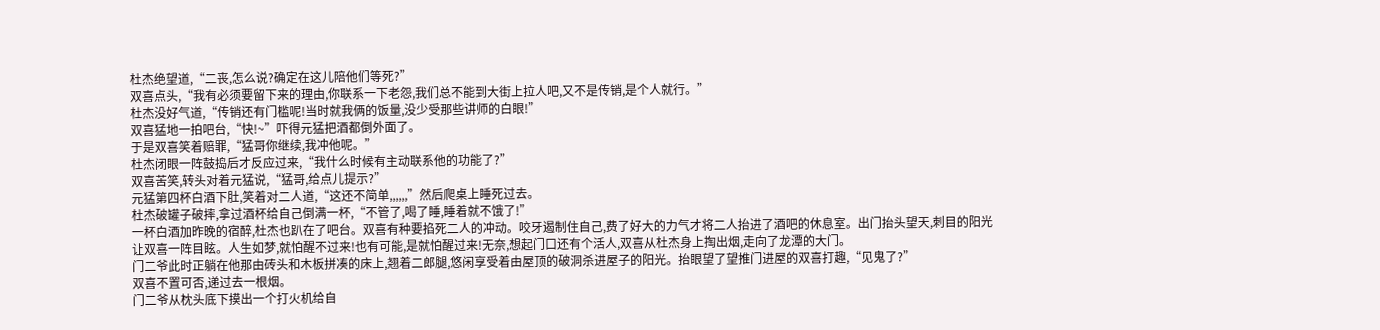杜杰绝望道,“二丧,怎么说?确定在这儿陪他们等死?”
双喜点头,“我有必须要留下来的理由,你联系一下老怨,我们总不能到大街上拉人吧,又不是传销,是个人就行。”
杜杰没好气道,“传销还有门槛呢!当时就我俩的饭量,没少受那些讲师的白眼!”
双喜猛地一拍吧台,“快!~”吓得元猛把酒都倒外面了。
于是双喜笑着赔罪,“猛哥你继续,我冲他呢。”
杜杰闭眼一阵鼓捣后才反应过来,“我什么时候有主动联系他的功能了?”
双喜苦笑,转头对着元猛说,“猛哥,给点儿提示?”
元猛第四杯白酒下肚,笑着对二人道,“这还不简单,,,,,,”然后爬桌上睡死过去。
杜杰破罐子破摔,拿过酒杯给自己倒满一杯,“不管了,喝了睡,睡着就不饿了!”
一杯白酒加昨晚的宿醉,杜杰也趴在了吧台。双喜有种要掐死二人的冲动。咬牙遏制住自己,费了好大的力气才将二人抬进了酒吧的休息室。出门抬头望天,刺目的阳光让双喜一阵目眩。人生如梦,就怕醒不过来!也有可能,是就怕醒过来!无奈,想起门口还有个活人,双喜从杜杰身上掏出烟,走向了龙潭的大门。
门二爷此时正躺在他那由砖头和木板拼凑的床上,翘着二郎腿,悠闲享受着由屋顶的破洞杀进屋子的阳光。抬眼望了望推门进屋的双喜打趣,“见鬼了?”
双喜不置可否,递过去一根烟。
门二爷从枕头底下摸出一个打火机给自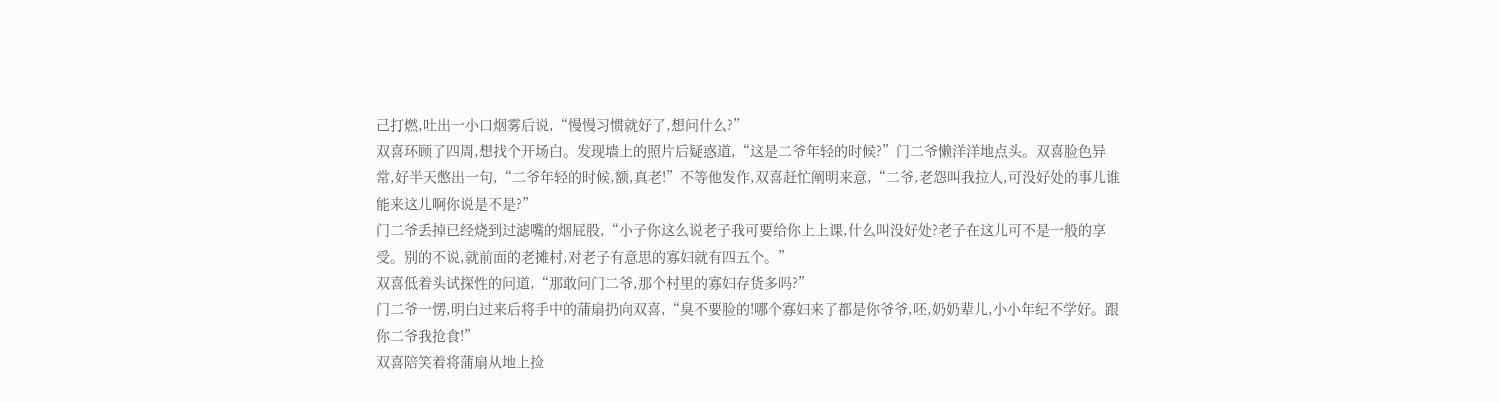己打燃,吐出一小口烟雾后说,“慢慢习惯就好了,想问什么?”
双喜环顾了四周,想找个开场白。发现墙上的照片后疑惑道,“这是二爷年轻的时候?”门二爷懒洋洋地点头。双喜脸色异常,好半天憋出一句,“二爷年轻的时候,额,真老!”不等他发作,双喜赶忙阐明来意,“二爷,老怨叫我拉人,可没好处的事儿谁能来这儿啊你说是不是?”
门二爷丢掉已经烧到过滤嘴的烟屁股,“小子你这么说老子我可要给你上上课,什么叫没好处?老子在这儿可不是一般的享受。别的不说,就前面的老摊村,对老子有意思的寡妇就有四五个。”
双喜低着头试探性的问道,“那敢问门二爷,那个村里的寡妇存货多吗?”
门二爷一愣,明白过来后将手中的蒲扇扔向双喜,“臭不要脸的!哪个寡妇来了都是你爷爷,呸,奶奶辈儿,小小年纪不学好。跟你二爷我抢食!”
双喜陪笑着将蒲扇从地上捡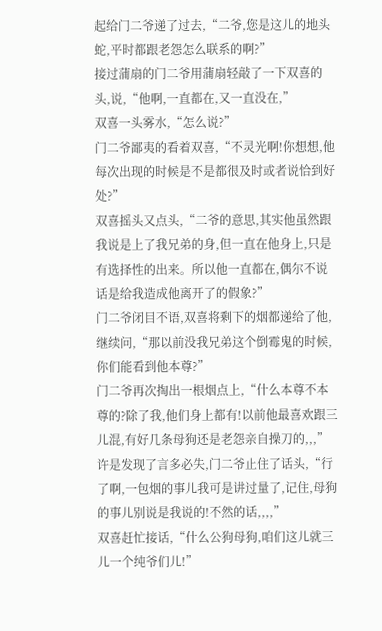起给门二爷递了过去,“二爷,您是这儿的地头蛇,平时都跟老怨怎么联系的啊?”
接过蒲扇的门二爷用蒲扇轻敲了一下双喜的头,说,“他啊,一直都在,又一直没在,”
双喜一头雾水,“怎么说?”
门二爷鄙夷的看着双喜,“不灵光啊!你想想,他每次出现的时候是不是都很及时或者说恰到好处?”
双喜摇头又点头,“二爷的意思,其实他虽然跟我说是上了我兄弟的身,但一直在他身上,只是有选择性的出来。所以他一直都在,偶尔不说话是给我造成他离开了的假象?”
门二爷闭目不语,双喜将剩下的烟都递给了他,继续问,“那以前没我兄弟这个倒霉鬼的时候,你们能看到他本尊?”
门二爷再次掏出一根烟点上,“什么本尊不本尊的?除了我,他们身上都有!以前他最喜欢跟三儿混,有好几条母狗还是老怨亲自操刀的,,,”许是发现了言多必失,门二爷止住了话头,“行了啊,一包烟的事儿我可是讲过量了,记住,母狗的事儿别说是我说的!不然的话,,,,”
双喜赶忙接话,“什么公狗母狗,咱们这儿就三儿一个纯爷们儿!”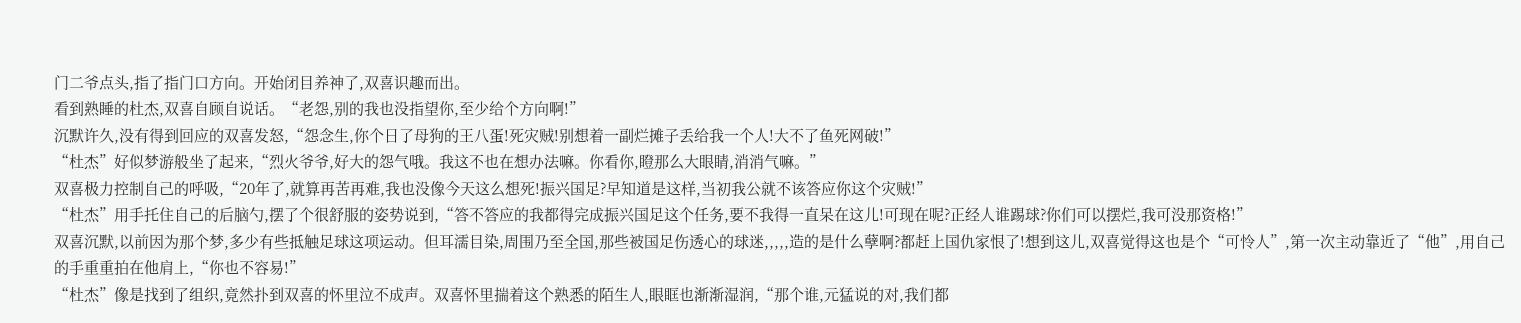门二爷点头,指了指门口方向。开始闭目养神了,双喜识趣而出。
看到熟睡的杜杰,双喜自顾自说话。“老怨,别的我也没指望你,至少给个方向啊!”
沉默许久,没有得到回应的双喜发怒,“怨念生,你个日了母狗的王八蛋!死灾贼!别想着一副烂摊子丢给我一个人!大不了鱼死网破!”
“杜杰”好似梦游般坐了起来,“烈火爷爷,好大的怨气哦。我这不也在想办法嘛。你看你,瞪那么大眼睛,消消气嘛。”
双喜极力控制自己的呼吸,“20年了,就算再苦再难,我也没像今天这么想死!振兴国足?早知道是这样,当初我公就不该答应你这个灾贼!”
“杜杰”用手托住自己的后脑勺,摆了个很舒服的姿势说到,“答不答应的我都得完成振兴国足这个任务,要不我得一直呆在这儿!可现在呢?正经人谁踢球?你们可以摆烂,我可没那资格!”
双喜沉默,以前因为那个梦,多少有些抵触足球这项运动。但耳濡目染,周围乃至全国,那些被国足伤透心的球迷,,,,,造的是什么孽啊?都赶上国仇家恨了!想到这儿,双喜觉得这也是个“可怜人”,第一次主动靠近了“他”,用自己的手重重拍在他肩上,“你也不容易!”
“杜杰”像是找到了组织,竟然扑到双喜的怀里泣不成声。双喜怀里揣着这个熟悉的陌生人,眼眶也渐渐湿润,“那个谁,元猛说的对,我们都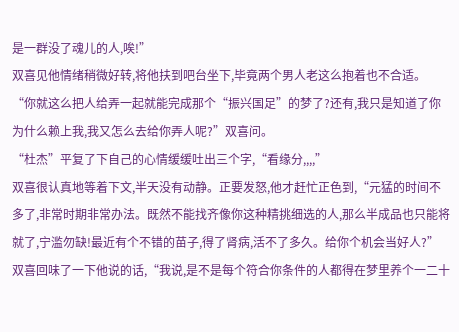是一群没了魂儿的人,唉!”
双喜见他情绪稍微好转,将他扶到吧台坐下,毕竟两个男人老这么抱着也不合适。
“你就这么把人给弄一起就能完成那个“振兴国足”的梦了?还有,我只是知道了你为什么赖上我,我又怎么去给你弄人呢?”双喜问。
“杜杰”平复了下自己的心情缓缓吐出三个字,“看缘分,,,,”
双喜很认真地等着下文,半天没有动静。正要发怒,他才赶忙正色到,“元猛的时间不多了,非常时期非常办法。既然不能找齐像你这种精挑细选的人,那么半成品也只能将就了,宁滥勿缺!最近有个不错的苗子,得了肾病,活不了多久。给你个机会当好人?”
双喜回味了一下他说的话,“我说,是不是每个符合你条件的人都得在梦里养个一二十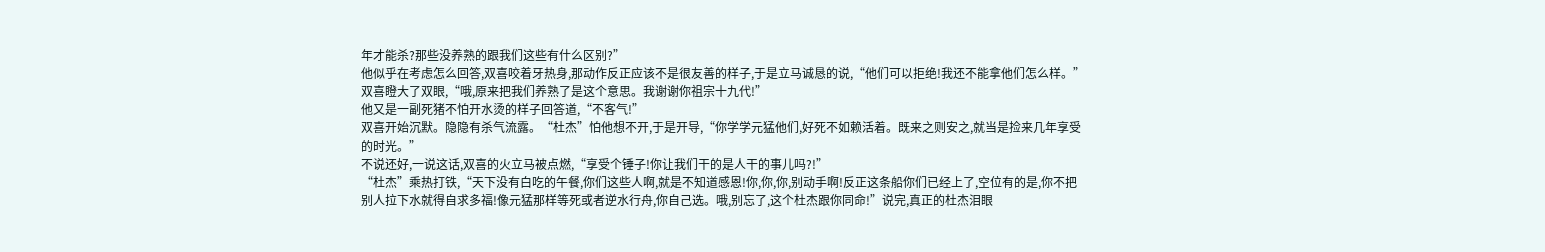年才能杀?那些没养熟的跟我们这些有什么区别?”
他似乎在考虑怎么回答,双喜咬着牙热身,那动作反正应该不是很友善的样子,于是立马诚恳的说,“他们可以拒绝!我还不能拿他们怎么样。”
双喜瞪大了双眼,“哦,原来把我们养熟了是这个意思。我谢谢你祖宗十九代!”
他又是一副死猪不怕开水烫的样子回答道,“不客气!”
双喜开始沉默。隐隐有杀气流露。“杜杰”怕他想不开,于是开导,“你学学元猛他们,好死不如赖活着。既来之则安之,就当是捡来几年享受的时光。”
不说还好,一说这话,双喜的火立马被点燃,“享受个锤子!你让我们干的是人干的事儿吗?!”
“杜杰”乘热打铁,“天下没有白吃的午餐,你们这些人啊,就是不知道感恩!你,你,你,别动手啊!反正这条船你们已经上了,空位有的是,你不把别人拉下水就得自求多福!像元猛那样等死或者逆水行舟,你自己选。哦,别忘了,这个杜杰跟你同命!”说完,真正的杜杰泪眼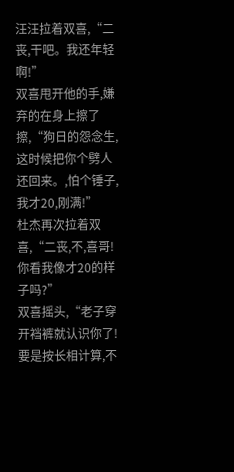汪汪拉着双喜,“二丧,干吧。我还年轻啊!”
双喜甩开他的手,嫌弃的在身上擦了擦,“狗日的怨念生,这时候把你个劈人还回来。,怕个锤子,我才20,刚满!”
杜杰再次拉着双喜,“二丧,不,喜哥!你看我像才20的样子吗?”
双喜摇头,“老子穿开裆裤就认识你了!要是按长相计算,不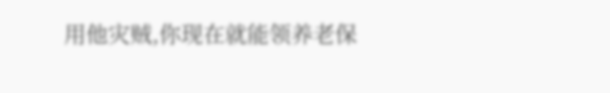用他灾贼,你现在就能领养老保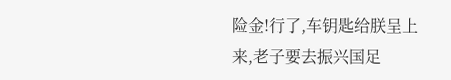险金!行了,车钥匙给朕呈上来,老子要去振兴国足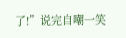了!”说完自嘲一笑